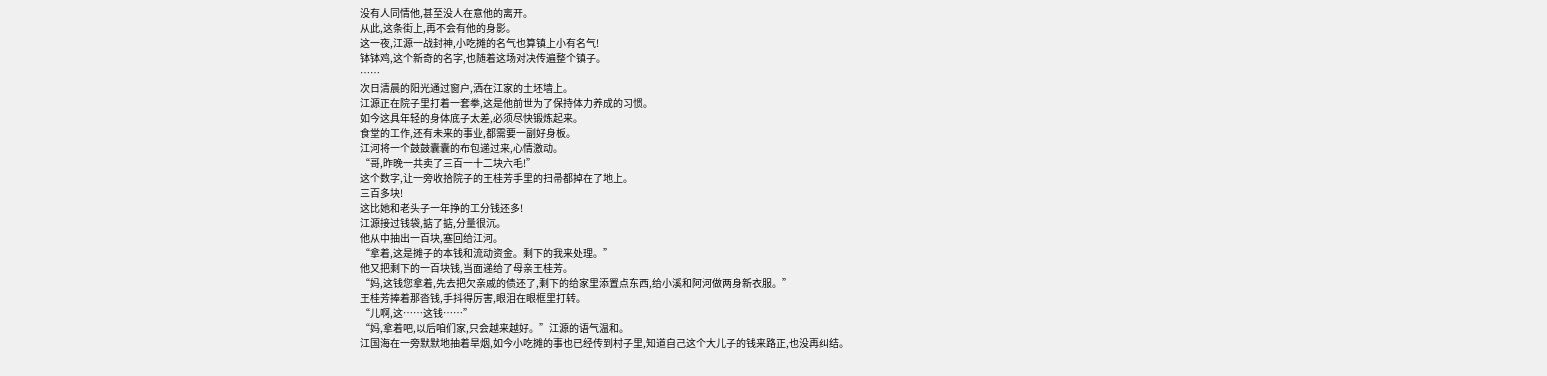没有人同情他,甚至没人在意他的离开。
从此,这条街上,再不会有他的身影。
这一夜,江源一战封神,小吃摊的名气也算镇上小有名气!
钵钵鸡,这个新奇的名字,也随着这场对决传遍整个镇子。
……
次日清晨的阳光通过窗户,洒在江家的土坯墙上。
江源正在院子里打着一套拳,这是他前世为了保持体力养成的习惯。
如今这具年轻的身体底子太差,必须尽快锻炼起来。
食堂的工作,还有未来的事业,都需要一副好身板。
江河将一个鼓鼓囊囊的布包递过来,心情激动。
“哥,昨晚一共卖了三百一十二块六毛!”
这个数字,让一旁收拾院子的王桂芳手里的扫帚都掉在了地上。
三百多块!
这比她和老头子一年挣的工分钱还多!
江源接过钱袋,掂了掂,分量很沉。
他从中抽出一百块,塞回给江河。
“拿着,这是摊子的本钱和流动资金。剩下的我来处理。”
他又把剩下的一百块钱,当面递给了母亲王桂芳。
“妈,这钱您拿着,先去把欠亲戚的债还了,剩下的给家里添置点东西,给小溪和阿河做两身新衣服。”
王桂芳捧着那沓钱,手抖得厉害,眼泪在眼框里打转。
“儿啊,这……这钱……”
“妈,拿着吧,以后咱们家,只会越来越好。”江源的语气温和。
江国海在一旁默默地抽着旱烟,如今小吃摊的事也已经传到村子里,知道自己这个大儿子的钱来路正,也没再纠结。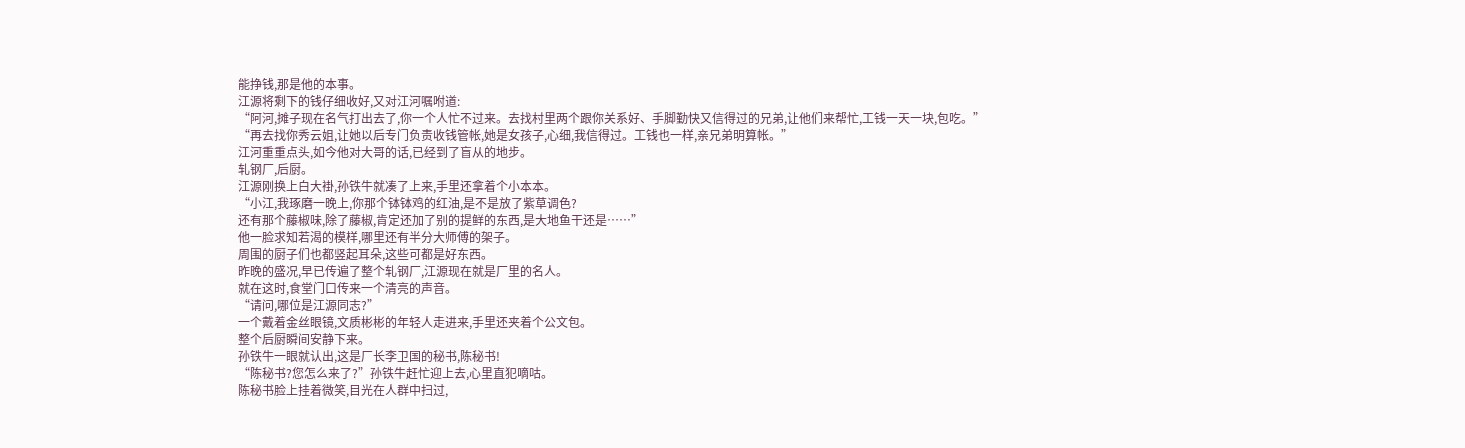能挣钱,那是他的本事。
江源将剩下的钱仔细收好,又对江河嘱咐道:
“阿河,摊子现在名气打出去了,你一个人忙不过来。去找村里两个跟你关系好、手脚勤快又信得过的兄弟,让他们来帮忙,工钱一天一块,包吃。”
“再去找你秀云姐,让她以后专门负责收钱管帐,她是女孩子,心细,我信得过。工钱也一样,亲兄弟明算帐。”
江河重重点头,如今他对大哥的话,已经到了盲从的地步。
轧钢厂,后厨。
江源刚换上白大褂,孙铁牛就凑了上来,手里还拿着个小本本。
“小江,我琢磨一晚上,你那个钵钵鸡的红油,是不是放了紫草调色?
还有那个藤椒味,除了藤椒,肯定还加了别的提鲜的东西,是大地鱼干还是……”
他一脸求知若渴的模样,哪里还有半分大师傅的架子。
周围的厨子们也都竖起耳朵,这些可都是好东西。
昨晚的盛况,早已传遍了整个轧钢厂,江源现在就是厂里的名人。
就在这时,食堂门口传来一个清亮的声音。
“请问,哪位是江源同志?”
一个戴着金丝眼镜,文质彬彬的年轻人走进来,手里还夹着个公文包。
整个后厨瞬间安静下来。
孙铁牛一眼就认出,这是厂长李卫国的秘书,陈秘书!
“陈秘书?您怎么来了?”孙铁牛赶忙迎上去,心里直犯嘀咕。
陈秘书脸上挂着微笑,目光在人群中扫过,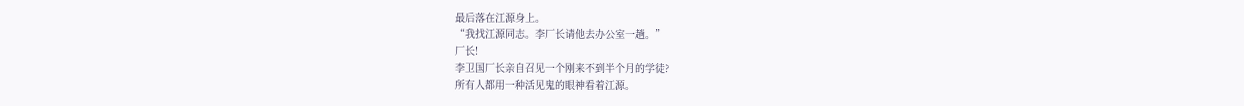最后落在江源身上。
“我找江源同志。李厂长请他去办公室一趟。”
厂长!
李卫国厂长亲自召见一个刚来不到半个月的学徒?
所有人都用一种活见鬼的眼神看着江源。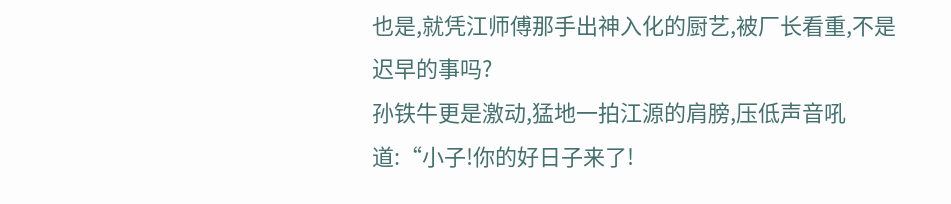也是,就凭江师傅那手出神入化的厨艺,被厂长看重,不是迟早的事吗?
孙铁牛更是激动,猛地一拍江源的肩膀,压低声音吼道:“小子!你的好日子来了!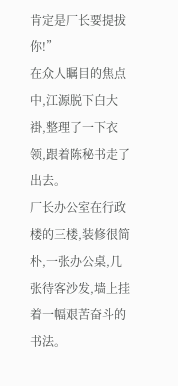肯定是厂长要提拔你!”
在众人瞩目的焦点中,江源脱下白大褂,整理了一下衣领,跟着陈秘书走了出去。
厂长办公室在行政楼的三楼,装修很简朴,一张办公桌,几张待客沙发,墙上挂着一幅艰苦奋斗的书法。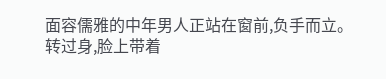面容儒雅的中年男人正站在窗前,负手而立。
转过身,脸上带着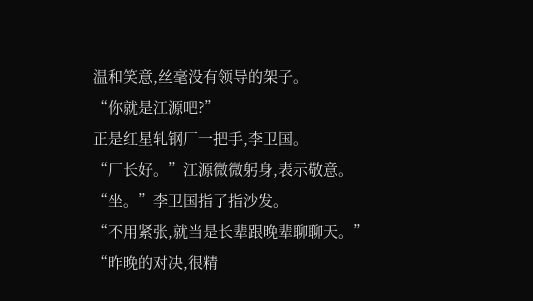温和笑意,丝毫没有领导的架子。
“你就是江源吧?”
正是红星轧钢厂一把手,李卫国。
“厂长好。”江源微微躬身,表示敬意。
“坐。”李卫国指了指沙发。
“不用紧张,就当是长辈跟晚辈聊聊天。”
“昨晚的对决,很精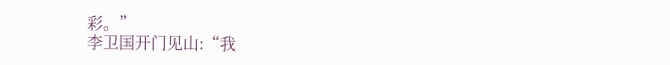彩。”
李卫国开门见山:“我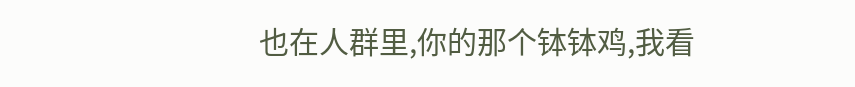也在人群里,你的那个钵钵鸡,我看